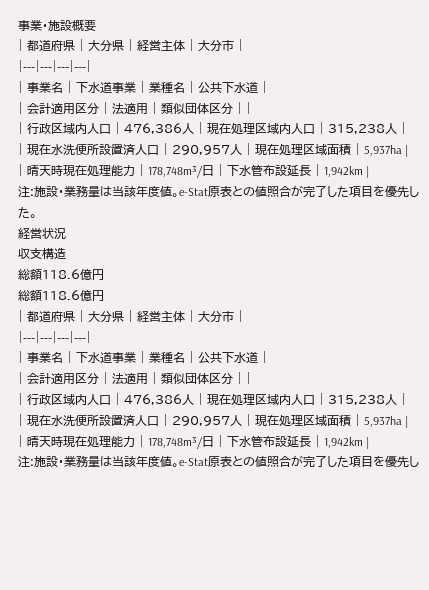事業・施設概要
| 都道府県 | 大分県 | 経営主体 | 大分市 |
|---|---|---|---|
| 事業名 | 下水道事業 | 業種名 | 公共下水道 |
| 会計適用区分 | 法適用 | 類似団体区分 | |
| 行政区域内人口 | 476,386人 | 現在処理区域内人口 | 315,238人 |
| 現在水洗便所設置済人口 | 290,957人 | 現在処理区域面積 | 5,937ha |
| 晴天時現在処理能力 | 178,748m³/日 | 下水管布設延長 | 1,942km |
注:施設・業務量は当該年度値。e-Stat原表との値照合が完了した項目を優先した。
経営状況
収支構造
総額118.6億円
総額118.6億円
| 都道府県 | 大分県 | 経営主体 | 大分市 |
|---|---|---|---|
| 事業名 | 下水道事業 | 業種名 | 公共下水道 |
| 会計適用区分 | 法適用 | 類似団体区分 | |
| 行政区域内人口 | 476,386人 | 現在処理区域内人口 | 315,238人 |
| 現在水洗便所設置済人口 | 290,957人 | 現在処理区域面積 | 5,937ha |
| 晴天時現在処理能力 | 178,748m³/日 | 下水管布設延長 | 1,942km |
注:施設・業務量は当該年度値。e-Stat原表との値照合が完了した項目を優先し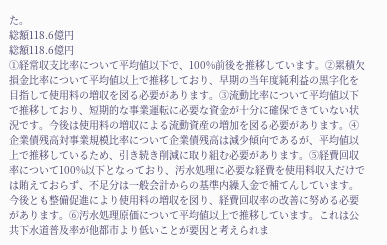た。
総額118.6億円
総額118.6億円
①経常収支比率について平均値以下で、100%前後を推移しています。②累積欠損金比率について平均値以上で推移しており、早期の当年度純利益の黒字化を目指して使用料の増収を図る必要があります。③流動比率について平均値以下で推移しており、短期的な事業運転に必要な資金が十分に確保できていない状況です。今後は使用料の増収による流動資産の増加を図る必要があります。④企業債残高対事業規模比率について企業債残高は減少傾向であるが、平均値以上で推移しているため、引き続き削減に取り組む必要があります。⑤経費回収率について100%以下となっており、汚水処理に必要な経費を使用料収入だけでは賄えておらず、不足分は一般会計からの基準内繰入金で補てんしています。今後とも整備促進により使用料の増収を図り、経費回収率の改善に努める必要があります。⑥汚水処理原価について平均値以上で推移しています。これは公共下水道普及率が他都市より低いことが要因と考えられま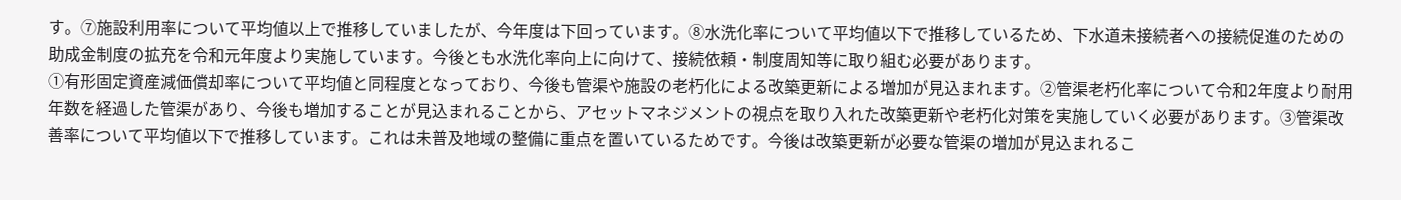す。⑦施設利用率について平均値以上で推移していましたが、今年度は下回っています。⑧水洗化率について平均値以下で推移しているため、下水道未接続者への接続促進のための助成金制度の拡充を令和元年度より実施しています。今後とも水洗化率向上に向けて、接続依頼・制度周知等に取り組む必要があります。
①有形固定資産減価償却率について平均値と同程度となっており、今後も管渠や施設の老朽化による改築更新による増加が見込まれます。②管渠老朽化率について令和2年度より耐用年数を経過した管渠があり、今後も増加することが見込まれることから、アセットマネジメントの視点を取り入れた改築更新や老朽化対策を実施していく必要があります。③管渠改善率について平均値以下で推移しています。これは未普及地域の整備に重点を置いているためです。今後は改築更新が必要な管渠の増加が見込まれるこ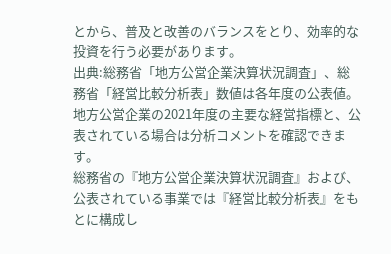とから、普及と改善のバランスをとり、効率的な投資を行う必要があります。
出典:総務省「地方公営企業決算状況調査」、総務省「経営比較分析表」数値は各年度の公表値。
地方公営企業の2021年度の主要な経営指標と、公表されている場合は分析コメントを確認できます。
総務省の『地方公営企業決算状況調査』および、公表されている事業では『経営比較分析表』をもとに構成し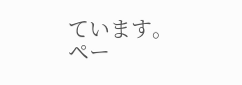ています。
ペー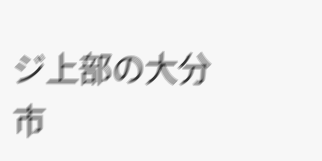ジ上部の大分市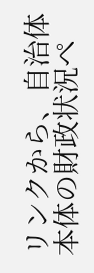リンクから、自治体本体の財政状況ペ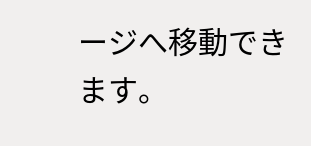ージへ移動できます。